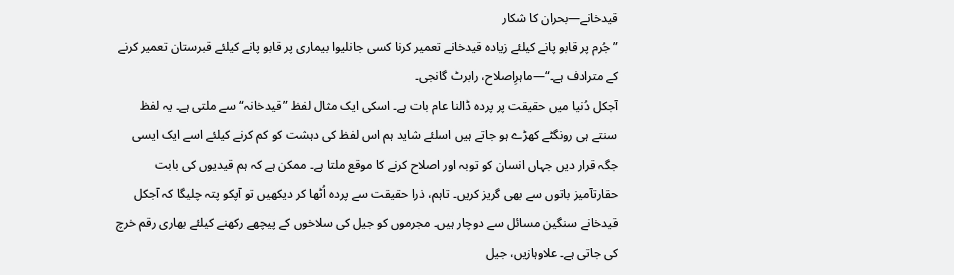قیدخانے—بحران کا شکار
”جُرم پر قابو پانے کیلئے زیادہ قیدخانے تعمیر کرنا کسی جانلیوا بیماری پر قابو پانے کیلئے قبرستان تعمیر کرنے کے مترادف ہے۔“—ماہرِاصلاح، رابرٹ گانجی۔
آجکل دُنیا میں حقیقت پر پردہ ڈالنا عام بات ہے۔ اسکی ایک مثال لفظ ”قیدخانہ“ سے ملتی ہے۔ یہ لفظ سنتے ہی رونگٹے کھڑے ہو جاتے ہیں اسلئے شاید ہم اس لفظ کی دہشت کو کم کرنے کیلئے اسے ایک ایسی جگہ قرار دیں جہاں انسان کو توبہ اور اصلاح کرنے کا موقع ملتا ہے۔ ممکن ہے کہ ہم قیدیوں کی بابت حقارتآمیز باتوں سے بھی گریز کریں۔ تاہم، ذرا حقیقت سے پردہ اُٹھا کر دیکھیں تو آپکو پتہ چلیگا کہ آجکل قیدخانے سنگین مسائل سے دوچار ہیں۔ مجرموں کو جیل کی سلاخوں کے پیچھے رکھنے کیلئے بھاری رقم خرچ کی جاتی ہے۔ علاوہازیں، جیل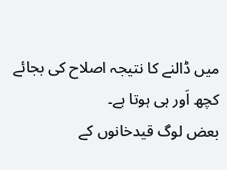میں ڈالنے کا نتیجہ اصلاح کی بجائے کچھ اَور ہی ہوتا ہے۔
بعض لوگ قیدخانوں کے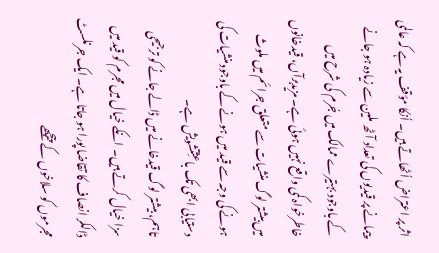اثر پر اعتراض اُٹھاتے ہیں۔ اُنکا مؤقف یہ ہے کہ عالمی پیمانے پر قیدیوں کی تعداد آٹھ ملین سے زیادہ ہو جانے کے باوجود بہتیرے ممالک میں جُرم کی شرح میں خاطرخواہ کمی واقع نہیں ہوئی ہے۔ مزیدبرآں، قیدخانوں میں بیشتر لوگ منشیات سے متعلق جرائم میں ملوث ہونے کی وجہ سے قید میں ہونے کے باوجود منشیات کی دستیابی ابھی تک باعثِتشویش ہے۔
تاہم، بیشتر لوگ قیدخانے میں ڈالے جانے کو ترجیحی سزا خیال کرتے ہیں۔ انکے خیال میں مجرم کو قید میں ڈالکر انصاف کا تقاضا پورا ہو جاتا ہے۔ ایک جرنلسٹ مجرموں کو سلاخوں کے پیچھے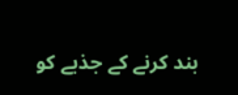بند کرنے کے جذبے کو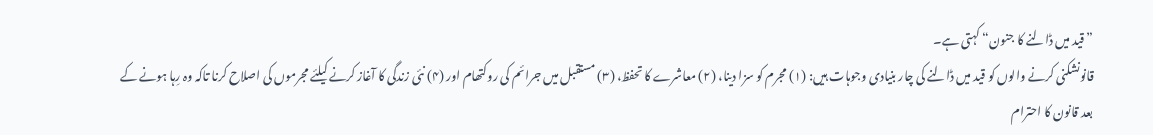”قید میں ڈالنے کا جنون“ کہتی ہے۔
قانونشکنی کرنے والوں کو قید میں ڈالنے کی چار بنیادی وجوہات ہیں: (۱) مجرم کو سزا دینا، (۲) معاشرے کا تحفظ، (۳) مستقبل میں جرائم کی روکتھام اور (۴) نئی زندگی کا آغاز کرنے کیلئے مجرموں کی اصلاح کرنا تاکہ وہ رِہا ہونے کے بعد قانون کا احترام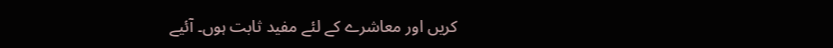کریں اور معاشرے کے لئے مفید ثابت ہوں۔ آئیے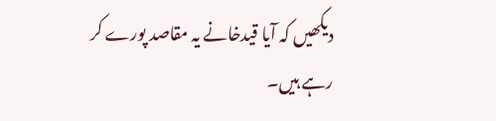دیکھیں کہ آیا قیدخانے یہ مقاصد پورے کر رہے ہیں۔